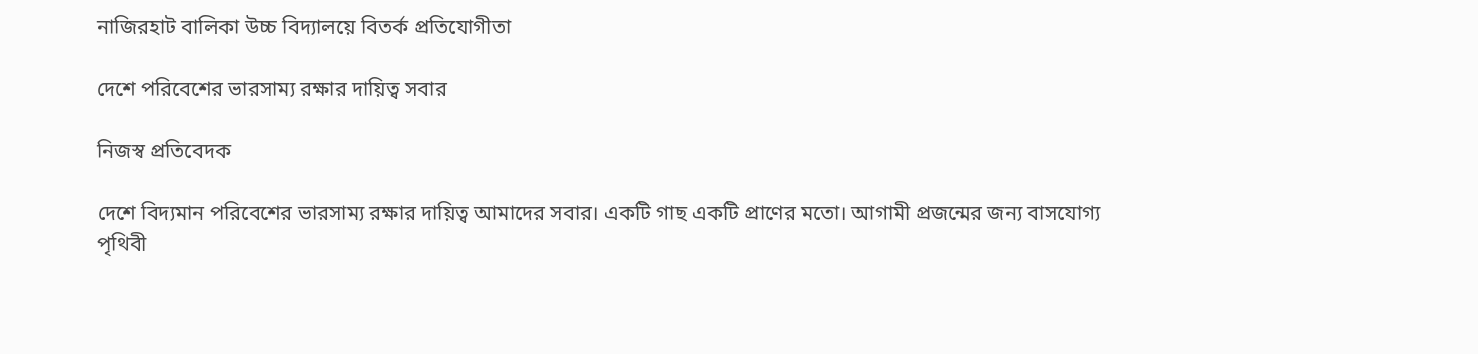নাজিরহাট বালিকা উচ্চ বিদ্যালয়ে বিতর্ক প্রতিযোগীতা

দেশে পরিবেশের ভারসাম্য রক্ষার দায়িত্ব সবার

নিজস্ব প্রতিবেদক

দেশে বিদ্যমান পরিবেশের ভারসাম্য রক্ষার দায়িত্ব আমাদের সবার। একটি গাছ একটি প্রাণের মতো। আগামী প্রজন্মের জন্য বাসযোগ্য পৃথিবী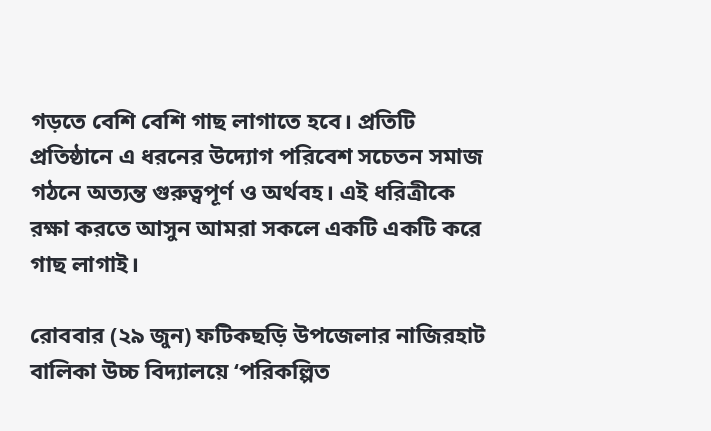গড়তে বেশি বেশি গাছ লাগাতে হবে। প্রতিটি প্রতিষ্ঠানে এ ধরনের উদ্যোগ পরিবেশ সচেতন সমাজ গঠনে অত্যন্ত গুরুত্বপূর্ণ ও অর্থবহ। এই ধরিত্রীকে রক্ষা করতে আসুন আমরা সকলে একটি একটি করে গাছ লাগাই।

রোববার (২৯ জুন) ফটিকছড়ি উপজেলার নাজিরহাট বালিকা উচ্চ বিদ্যালয়ে ‘পরিকল্পিত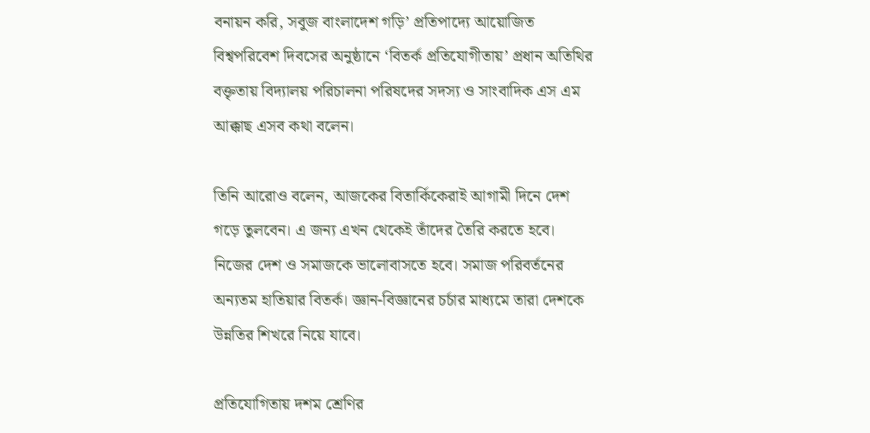বনায়ন করি, সবুজ বাংলাদেশ গড়ি’ প্রতিপাদ্যে আয়োজিত বিশ্বপরিবেশ দিবসের অনুষ্ঠানে ‘বিতর্ক প্রতিযোগীতায়’ প্রধান অতিথির বক্তৃতায় বিদ্যালয় পরিচালনা পরিষদের সদস্য ও সাংবাদিক এস এম আক্কাছ এসব কথা বলেন।

তিনি আরোও বলেন, আজকের বিতার্কিকেরাই আগামী দিনে দেশ গড়ে তুলবেন। এ জন্য এখন থেকেই তাঁদের তৈরি করতে হবে। নিজের দেশ ও সমাজকে ভালোবাসতে হবে। সমাজ পরিবর্তনের অন্যতম হাতিয়ার বিতর্ক। জ্ঞান-বিজ্ঞানের চর্চার মাধ্যমে তারা দেশকে উন্নতির শিখরে নিয়ে যাবে।

প্রতিযোগিতায় দশম শ্রেণির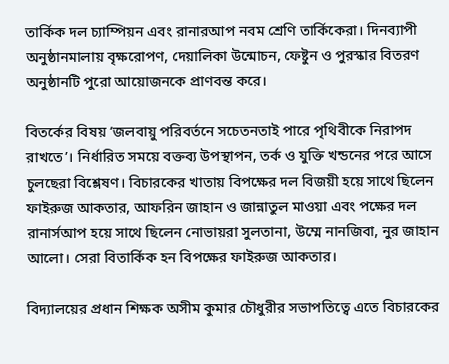তার্কিক দল চ্যাম্পিয়ন এবং রানারআপ নবম শ্রেণি তার্কিকেরা। দিনব্যাপী অনুষ্ঠানমালায় বৃক্ষরোপণ, দেয়ালিকা উন্মোচন, ফেষ্টুন ও পুরস্কার বিতরণ অনুষ্ঠানটি পুরো আয়োজনকে প্রাণবন্ত করে।

বিতর্কের বিষয় ‘জলবায়ু পরিবর্তনে সচেতনতাই পারে পৃথিবীকে নিরাপদ রাখতে’। নির্ধারিত সময়ে বক্তব্য উপস্থাপন, তর্ক ও যুক্তি খন্ডনের পরে আসে চুলছেরা বিশ্লেষণ। বিচারকের খাতায় বিপক্ষের দল বিজয়ী হয়ে সাথে ছিলেন ফাইরুজ আকতার, আফরিন জাহান ও জান্নাতুল মাওয়া এবং পক্ষের দল রানার্সআপ হয়ে সাথে ছিলেন নোভায়রা সুলতানা, উম্মে নানজিবা, নুর জাহান আলো। সেরা বিতার্কিক হন বিপক্ষের ফাইরুজ আকতার।

বিদ্যালয়ের প্রধান শিক্ষক অসীম কুমার চৌধুরীর সভাপতিত্বে এতে বিচারকের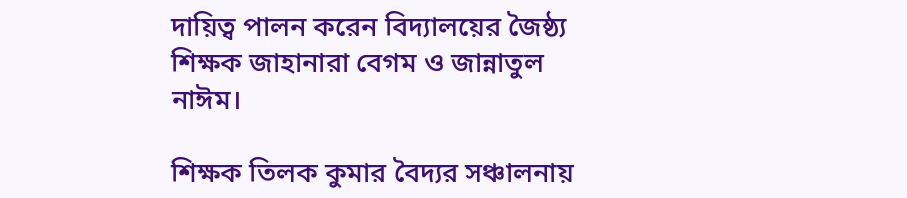দায়িত্ব পালন করেন বিদ্যালয়ের জৈষ্ঠ্য শিক্ষক জাহানারা বেগম ও জান্নাতুল নাঈম।

শিক্ষক তিলক কুমার বৈদ্যর সঞ্চালনায়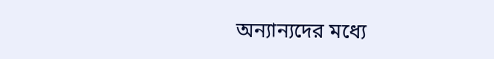অন্যান্যদের মধ্যে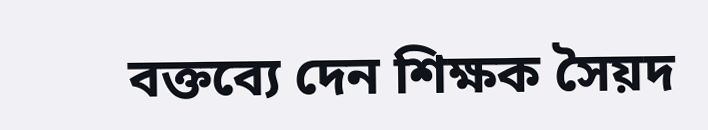বক্তব্যে দেন শিক্ষক সৈয়দ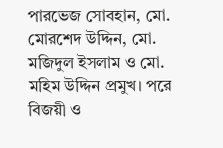পারভেজ সোবহান, মো. মোরশেদ উদ্দিন, মো. মজিদুল ইসলাম ও মো. মহিম উদ্দিন প্রমুখ। পরে বিজয়ী ও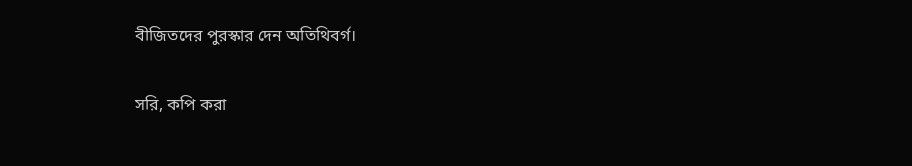বীজিতদের পুরস্কার দেন অতিথিবর্গ।

সরি, কপি করা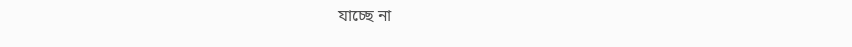যাচ্ছে না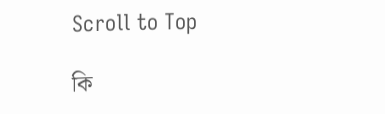Scroll to Top

কি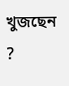খুজছেন ?